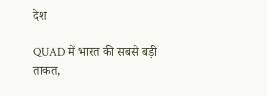देश

QUAD में भारत की सबसे बड़ी ताकत,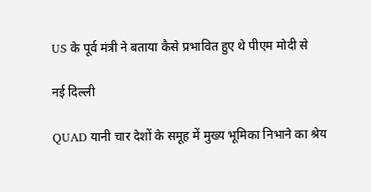US के पूर्व मंत्री ने बताया कैसे प्रभावित हुए थे पीएम मोदी से

नई दिल्ली

QUAD यानी चार देशों के समूह में मुख्य भूमिका निभाने का श्रेय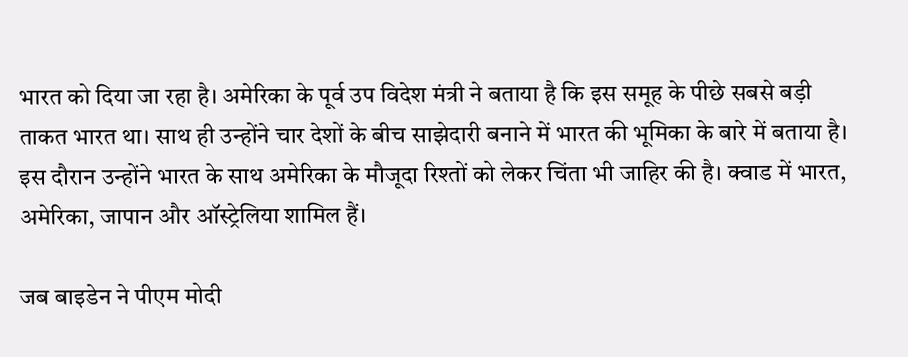भारत को दिया जा रहा है। अमेरिका के पूर्व उप विदेश मंत्री ने बताया है कि इस समूह के पीछे सबसे बड़ी ताकत भारत था। साथ ही उन्होंने चार देशों के बीच साझेदारी बनाने में भारत की भूमिका के बारे में बताया है। इस दौरान उन्होंने भारत के साथ अमेरिका के मौजूदा रिश्तों को लेकर चिंता भी जाहिर की है। क्वाड में भारत, अमेरिका, जापान और ऑस्ट्रेलिया शामिल हैं।

जब बाइडेन ने पीएम मोदी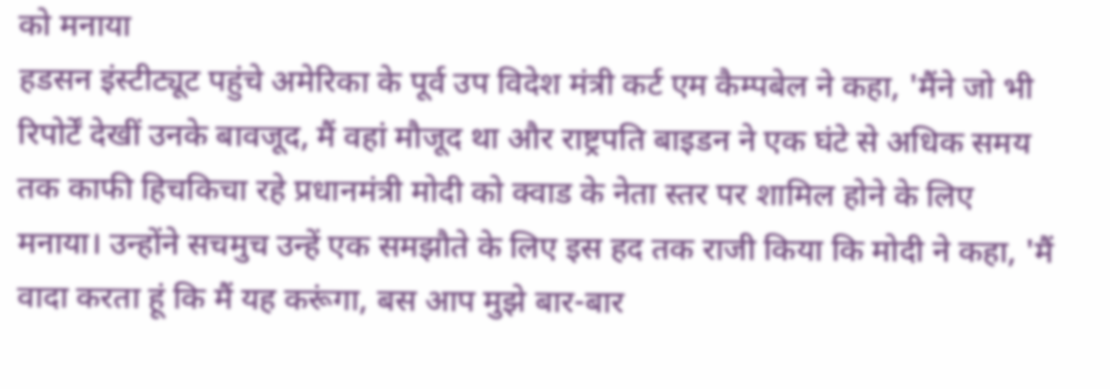को मनाया
हडसन इंस्टीट्यूट पहुंचे अमेरिका के पूर्व उप विदेश मंत्री कर्ट एम कैम्पबेल ने कहा, 'मैंने जो भी रिपोर्टें देखीं उनके बावजूद, मैं वहां मौजूद था और राष्ट्रपति बाइडन ने एक घंटे से अधिक समय तक काफी हिचकिचा रहे प्रधानमंत्री मोदी को क्वाड के नेता स्तर पर शामिल होने के लिए मनाया। उन्होंने सचमुच उन्हें एक समझौते के लिए इस हद तक राजी किया कि मोदी ने कहा, 'मैं वादा करता हूं कि मैं यह करूंगा, बस आप मुझे बार-बार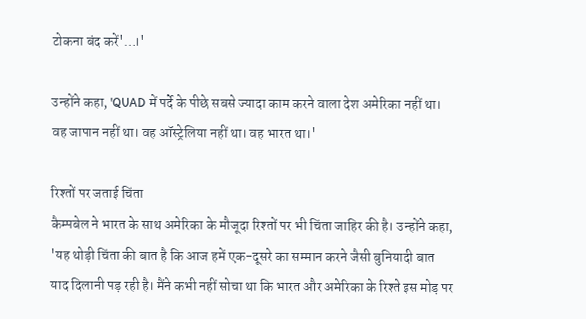टोकना बंद करें'…।'

उन्होंने कहा, 'QUAD में पर्दे के पीछे सबसे ज्यादा काम करने वाला देश अमेरिका नहीं था। वह जापान नहीं था। वह ऑस्ट्रेलिया नहीं था। वह भारत था।'

रिश्तों पर जताई चिंता
कैम्पबेल ने भारत के साथ अमेरिका के मौजूदा रिश्तों पर भी चिंता जाहिर की है। उन्होंने कहा, 'यह थोड़ी चिंता की बात है कि आज हमें एक-दूसरे का सम्मान करने जैसी बुनियादी बात याद दिलानी पड़ रही है। मैंने कभी नहीं सोचा था कि भारत और अमेरिका के रिश्ते इस मोड़ पर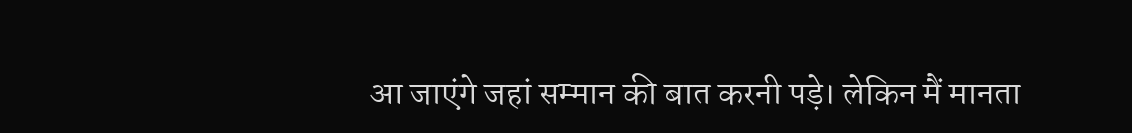आ जाएंगे जहां सम्मान की बात करनी पड़े। लेकिन मैं मानता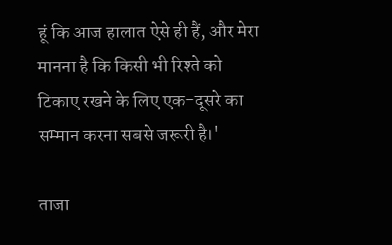हूं कि आज हालात ऐसे ही हैं, और मेरा मानना है कि किसी भी रिश्ते को टिकाए रखने के लिए एक-दूसरे का सम्मान करना सबसे जरूरी है।'

ताजा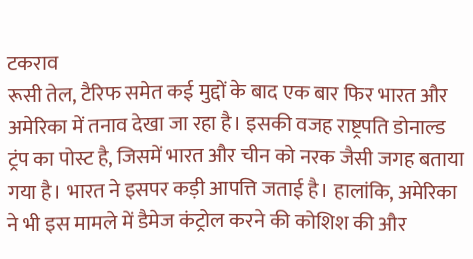टकराव
रूसी तेल, टैरिफ समेत कई मुद्दों के बाद एक बार फिर भारत और अमेरिका में तनाव देखा जा रहा है। इसकी वजह राष्ट्रपति डोनाल्ड ट्रंप का पोस्ट है, जिसमें भारत और चीन को नरक जैसी जगह बताया गया है। भारत ने इसपर कड़ी आपत्ति जताई है। हालांकि, अमेरिका ने भी इस मामले में डैमेज कंट्रोल करने की कोशिश की और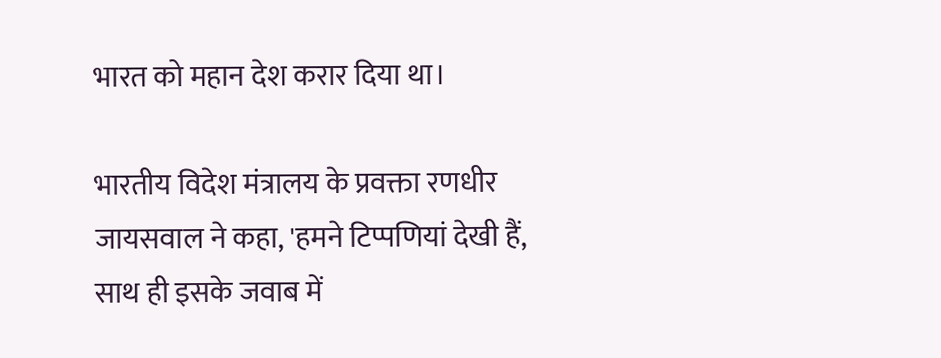भारत को महान देश करार दिया था।

भारतीय विदेश मंत्रालय के प्रवक्ता रणधीर जायसवाल ने कहा, 'हमने टिप्पणियां देखी हैं, साथ ही इसके जवाब में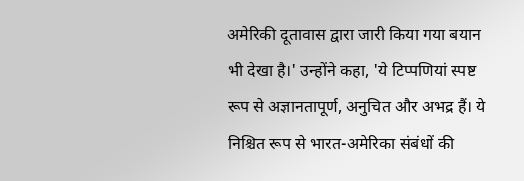अमेरिकी दूतावास द्वारा जारी किया गया बयान भी देखा है।' उन्होंने कहा, 'ये टिप्पणियां स्पष्ट रूप से अज्ञानतापूर्ण, अनुचित और अभद्र हैं। ये निश्चित रूप से भारत-अमेरिका संबंधों की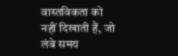वास्तविकता को नहीं दिखाती हैं, जो लंबे समय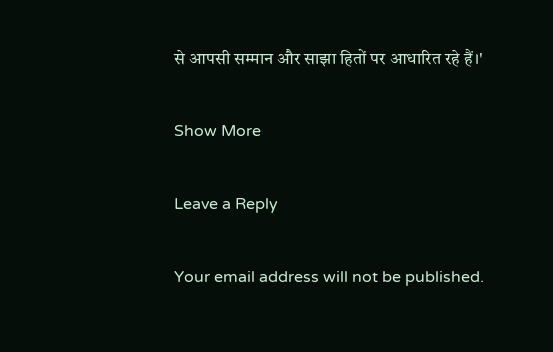से आपसी सम्मान और साझा हितों पर आधारित रहे हैं।'

Show More

Leave a Reply

Your email address will not be published.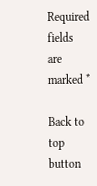Required fields are marked *

Back to top button